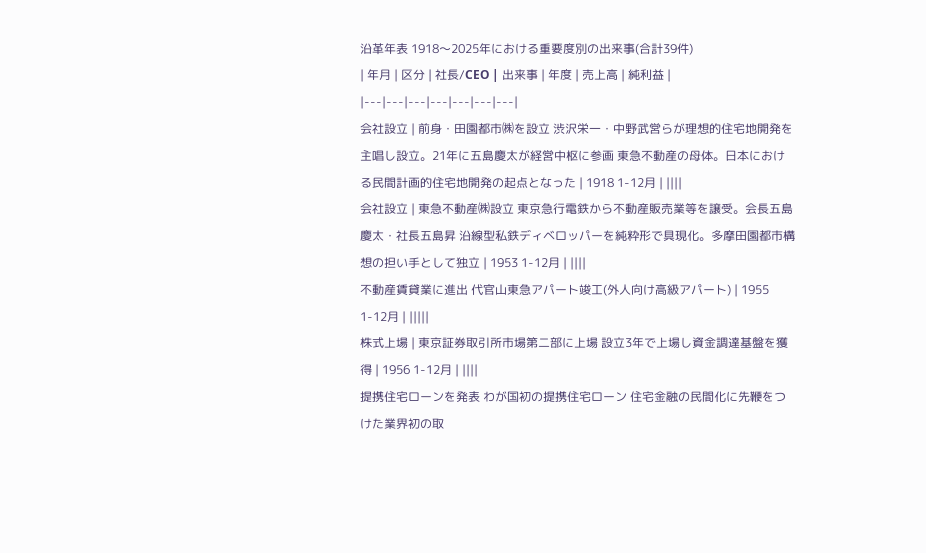沿革年表 1918〜2025年における重要度別の出来事(合計39件)
| 年月 | 区分 | 社長/CEO | 出来事 | 年度 | 売上高 | 純利益 |
|---|---|---|---|---|---|---|
会社設立 | 前身・田園都市㈱を設立 渋沢栄一・中野武営らが理想的住宅地開発を主唱し設立。21年に五島慶太が経営中枢に参画 東急不動産の母体。日本における民間計画的住宅地開発の起点となった | 1918 1-12月 | ||||
会社設立 | 東急不動産㈱設立 東京急行電鉄から不動産販売業等を譲受。会長五島慶太・社長五島昇 沿線型私鉄ディベロッパーを純粋形で具現化。多摩田園都市構想の担い手として独立 | 1953 1-12月 | ||||
不動産賃貸業に進出 代官山東急アパート竣工(外人向け高級アパート) | 1955 1-12月 | |||||
株式上場 | 東京証券取引所市場第二部に上場 設立3年で上場し資金調達基盤を獲得 | 1956 1-12月 | ||||
提携住宅ローンを発表 わが国初の提携住宅ローン 住宅金融の民間化に先鞭をつけた業界初の取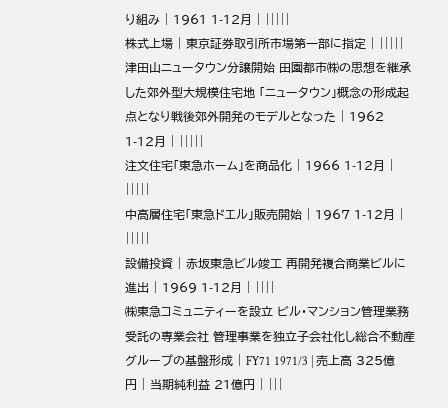り組み | 1961 1-12月 | |||||
株式上場 | 東京証券取引所市場第一部に指定 | |||||
津田山ニュータウン分譲開始 田園都市㈱の思想を継承した郊外型大規模住宅地 「ニュータウン」概念の形成起点となり戦後郊外開発のモデルとなった | 1962 1-12月 | |||||
注文住宅「東急ホーム」を商品化 | 1966 1-12月 | |||||
中高層住宅「東急ドエル」販売開始 | 1967 1-12月 | |||||
設備投資 | 赤坂東急ビル竣工 再開発複合商業ビルに進出 | 1969 1-12月 | ||||
㈱東急コミュニティーを設立 ビル・マンション管理業務受託の専業会社 管理事業を独立子会社化し総合不動産グループの基盤形成 | FY71 1971/3 | 売上高 325億円 | 当期純利益 21億円 | |||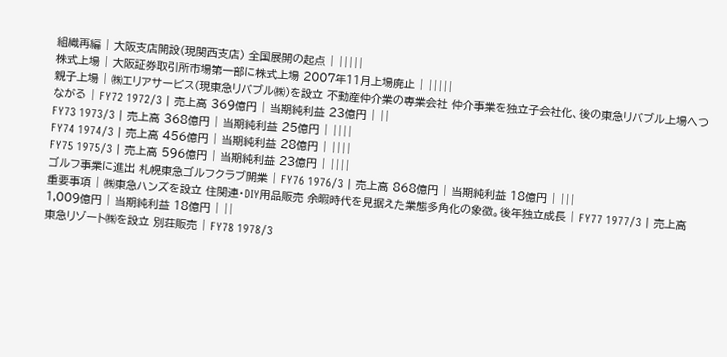組織再編 | 大阪支店開設(現関西支店) 全国展開の起点 | |||||
株式上場 | 大阪証券取引所市場第一部に株式上場 2007年11月上場廃止 | |||||
親子上場 | ㈱エリアサービス(現東急リバブル㈱)を設立 不動産仲介業の専業会社 仲介事業を独立子会社化、後の東急リバブル上場へつながる | FY72 1972/3 | 売上高 369億円 | 当期純利益 23億円 | ||
FY73 1973/3 | 売上高 368億円 | 当期純利益 25億円 | ||||
FY74 1974/3 | 売上高 456億円 | 当期純利益 28億円 | ||||
FY75 1975/3 | 売上高 596億円 | 当期純利益 23億円 | ||||
ゴルフ事業に進出 札幌東急ゴルフクラブ開業 | FY76 1976/3 | 売上高 868億円 | 当期純利益 18億円 | |||
重要事項 | ㈱東急ハンズを設立 住関連・DIY用品販売 余暇時代を見据えた業態多角化の象徴。後年独立成長 | FY77 1977/3 | 売上高 1,009億円 | 当期純利益 18億円 | ||
東急リゾート㈱を設立 別荘販売 | FY78 1978/3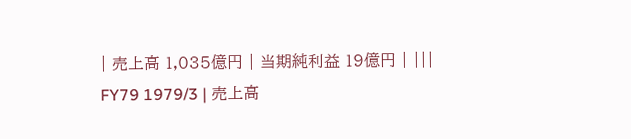| 売上高 1,035億円 | 当期純利益 19億円 | |||
FY79 1979/3 | 売上高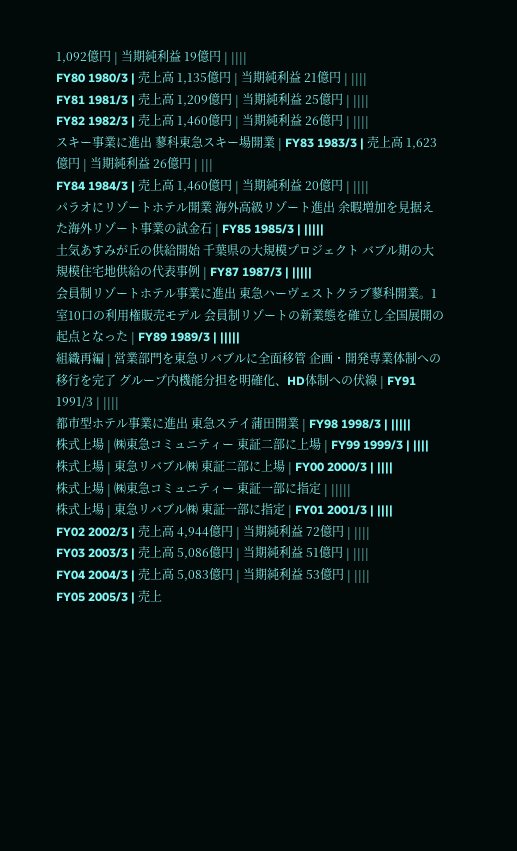1,092億円 | 当期純利益 19億円 | ||||
FY80 1980/3 | 売上高 1,135億円 | 当期純利益 21億円 | ||||
FY81 1981/3 | 売上高 1,209億円 | 当期純利益 25億円 | ||||
FY82 1982/3 | 売上高 1,460億円 | 当期純利益 26億円 | ||||
スキー事業に進出 蓼科東急スキー場開業 | FY83 1983/3 | 売上高 1,623億円 | 当期純利益 26億円 | |||
FY84 1984/3 | 売上高 1,460億円 | 当期純利益 20億円 | ||||
パラオにリゾートホテル開業 海外高級リゾート進出 余暇増加を見据えた海外リゾート事業の試金石 | FY85 1985/3 | |||||
土気あすみが丘の供給開始 千葉県の大規模プロジェクト バブル期の大規模住宅地供給の代表事例 | FY87 1987/3 | |||||
会員制リゾートホテル事業に進出 東急ハーヴェストクラブ蓼科開業。1室10口の利用権販売モデル 会員制リゾートの新業態を確立し全国展開の起点となった | FY89 1989/3 | |||||
組織再編 | 営業部門を東急リバブルに全面移管 企画・開発専業体制への移行を完了 グループ内機能分担を明確化、HD体制への伏線 | FY91 1991/3 | ||||
都市型ホテル事業に進出 東急ステイ蒲田開業 | FY98 1998/3 | |||||
株式上場 | ㈱東急コミュニティー 東証二部に上場 | FY99 1999/3 | ||||
株式上場 | 東急リバブル㈱ 東証二部に上場 | FY00 2000/3 | ||||
株式上場 | ㈱東急コミュニティー 東証一部に指定 | |||||
株式上場 | 東急リバブル㈱ 東証一部に指定 | FY01 2001/3 | ||||
FY02 2002/3 | 売上高 4,944億円 | 当期純利益 72億円 | ||||
FY03 2003/3 | 売上高 5,086億円 | 当期純利益 51億円 | ||||
FY04 2004/3 | 売上高 5,083億円 | 当期純利益 53億円 | ||||
FY05 2005/3 | 売上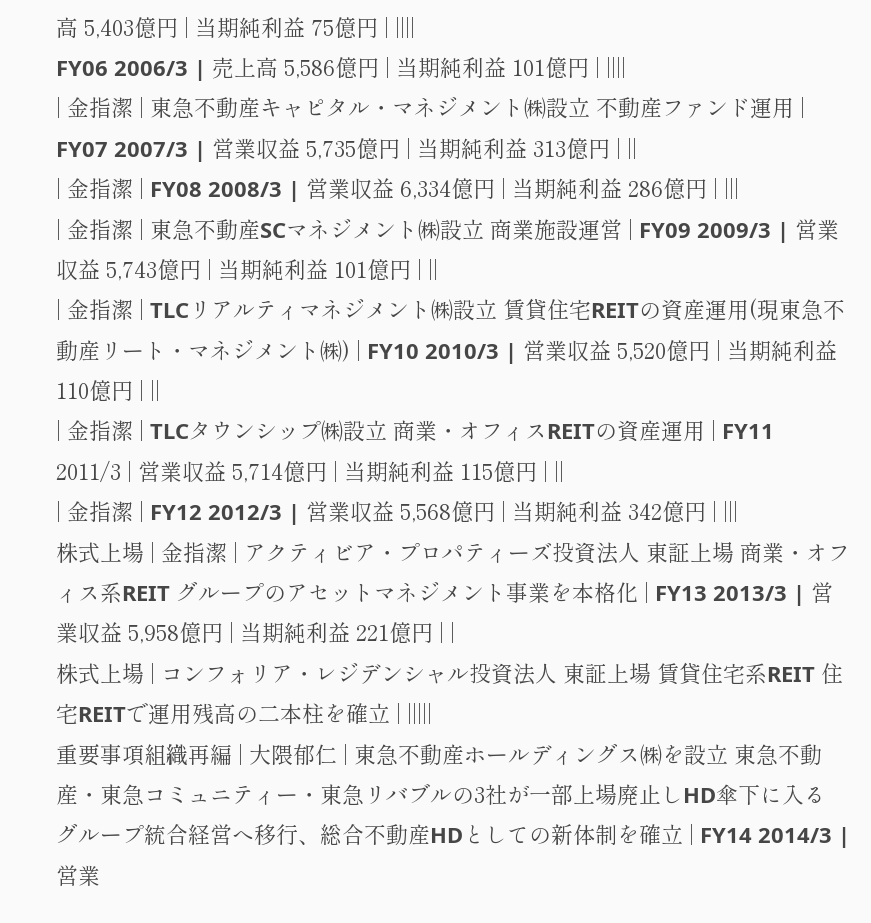高 5,403億円 | 当期純利益 75億円 | ||||
FY06 2006/3 | 売上高 5,586億円 | 当期純利益 101億円 | ||||
| 金指潔 | 東急不動産キャピタル・マネジメント㈱設立 不動産ファンド運用 | FY07 2007/3 | 営業収益 5,735億円 | 当期純利益 313億円 | ||
| 金指潔 | FY08 2008/3 | 営業収益 6,334億円 | 当期純利益 286億円 | |||
| 金指潔 | 東急不動産SCマネジメント㈱設立 商業施設運営 | FY09 2009/3 | 営業収益 5,743億円 | 当期純利益 101億円 | ||
| 金指潔 | TLCリアルティマネジメント㈱設立 賃貸住宅REITの資産運用(現東急不動産リート・マネジメント㈱) | FY10 2010/3 | 営業収益 5,520億円 | 当期純利益 110億円 | ||
| 金指潔 | TLCタウンシップ㈱設立 商業・オフィスREITの資産運用 | FY11 2011/3 | 営業収益 5,714億円 | 当期純利益 115億円 | ||
| 金指潔 | FY12 2012/3 | 営業収益 5,568億円 | 当期純利益 342億円 | |||
株式上場 | 金指潔 | アクティビア・プロパティーズ投資法人 東証上場 商業・オフィス系REIT グループのアセットマネジメント事業を本格化 | FY13 2013/3 | 営業収益 5,958億円 | 当期純利益 221億円 | |
株式上場 | コンフォリア・レジデンシャル投資法人 東証上場 賃貸住宅系REIT 住宅REITで運用残高の二本柱を確立 | |||||
重要事項組織再編 | 大隈郁仁 | 東急不動産ホールディングス㈱を設立 東急不動産・東急コミュニティー・東急リバブルの3社が一部上場廃止しHD傘下に入る グループ統合経営へ移行、総合不動産HDとしての新体制を確立 | FY14 2014/3 | 営業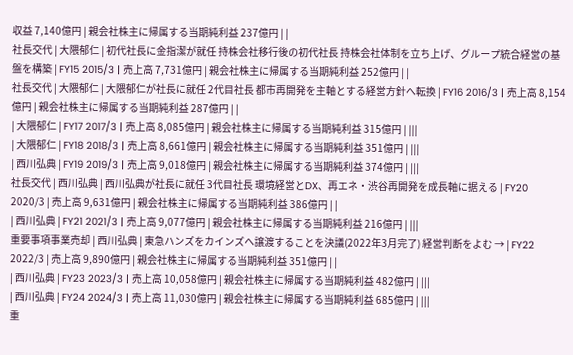収益 7,140億円 | 親会社株主に帰属する当期純利益 237億円 | |
社長交代 | 大隈郁仁 | 初代社長に金指潔が就任 持株会社移行後の初代社長 持株会社体制を立ち上げ、グループ統合経営の基盤を構築 | FY15 2015/3 | 売上高 7,731億円 | 親会社株主に帰属する当期純利益 252億円 | |
社長交代 | 大隈郁仁 | 大隈郁仁が社長に就任 2代目社長 都市再開発を主軸とする経営方針へ転換 | FY16 2016/3 | 売上高 8,154億円 | 親会社株主に帰属する当期純利益 287億円 | |
| 大隈郁仁 | FY17 2017/3 | 売上高 8,085億円 | 親会社株主に帰属する当期純利益 315億円 | |||
| 大隈郁仁 | FY18 2018/3 | 売上高 8,661億円 | 親会社株主に帰属する当期純利益 351億円 | |||
| 西川弘典 | FY19 2019/3 | 売上高 9,018億円 | 親会社株主に帰属する当期純利益 374億円 | |||
社長交代 | 西川弘典 | 西川弘典が社長に就任 3代目社長 環境経営とDX、再エネ・渋谷再開発を成長軸に据える | FY20 2020/3 | 売上高 9,631億円 | 親会社株主に帰属する当期純利益 386億円 | |
| 西川弘典 | FY21 2021/3 | 売上高 9,077億円 | 親会社株主に帰属する当期純利益 216億円 | |||
重要事項事業売却 | 西川弘典 | 東急ハンズをカインズへ譲渡することを決議(2022年3月完了) 経営判断をよむ → | FY22 2022/3 | 売上高 9,890億円 | 親会社株主に帰属する当期純利益 351億円 | |
| 西川弘典 | FY23 2023/3 | 売上高 10,058億円 | 親会社株主に帰属する当期純利益 482億円 | |||
| 西川弘典 | FY24 2024/3 | 売上高 11,030億円 | 親会社株主に帰属する当期純利益 685億円 | |||
重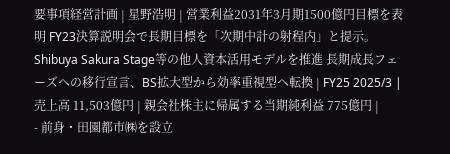要事項経営計画 | 星野浩明 | 営業利益2031年3月期1500億円目標を表明 FY23決算説明会で長期目標を「次期中計の射程内」と提示。Shibuya Sakura Stage等の他人資本活用モデルを推進 長期成長フェーズへの移行宣言、BS拡大型から効率重視型へ転換 | FY25 2025/3 | 売上高 11,503億円 | 親会社株主に帰属する当期純利益 775億円 |
- 前身・田園都市㈱を設立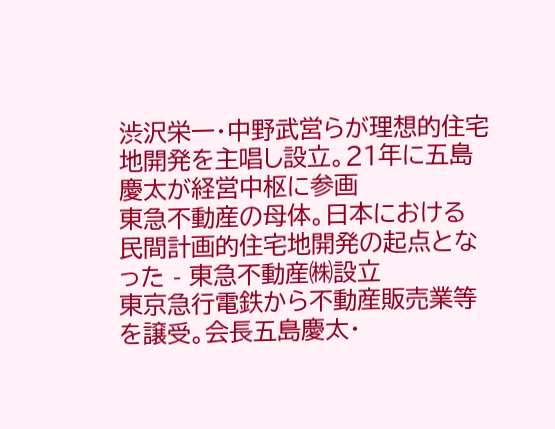渋沢栄一・中野武営らが理想的住宅地開発を主唱し設立。21年に五島慶太が経営中枢に参画
東急不動産の母体。日本における民間計画的住宅地開発の起点となった - 東急不動産㈱設立
東京急行電鉄から不動産販売業等を譲受。会長五島慶太・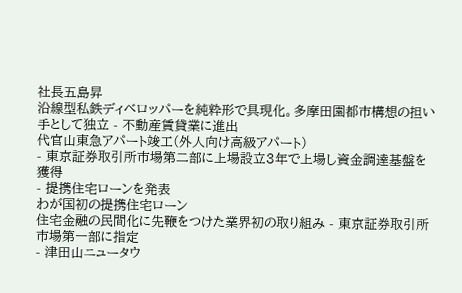社長五島昇
沿線型私鉄ディベロッパーを純粋形で具現化。多摩田園都市構想の担い手として独立 - 不動産賃貸業に進出
代官山東急アパート竣工(外人向け高級アパート)
- 東京証券取引所市場第二部に上場設立3年で上場し資金調達基盤を獲得
- 提携住宅ローンを発表
わが国初の提携住宅ローン
住宅金融の民間化に先鞭をつけた業界初の取り組み - 東京証券取引所市場第一部に指定
- 津田山ニュータウ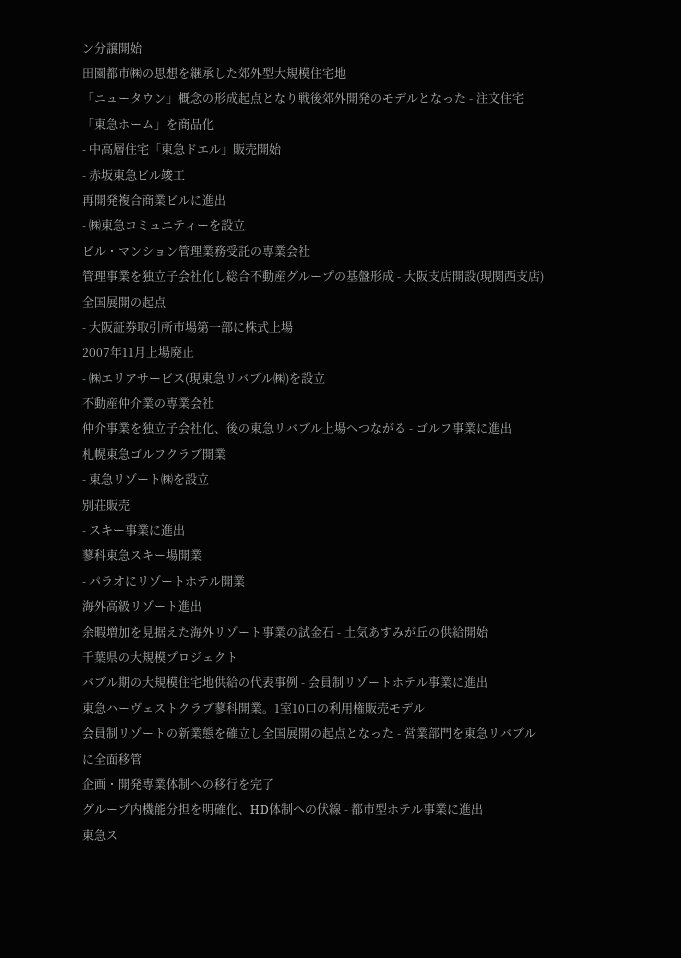ン分譲開始
田園都市㈱の思想を継承した郊外型大規模住宅地
「ニュータウン」概念の形成起点となり戦後郊外開発のモデルとなった - 注文住宅「東急ホーム」を商品化
- 中高層住宅「東急ドエル」販売開始
- 赤坂東急ビル竣工
再開発複合商業ビルに進出
- ㈱東急コミュニティーを設立
ビル・マンション管理業務受託の専業会社
管理事業を独立子会社化し総合不動産グループの基盤形成 - 大阪支店開設(現関西支店)
全国展開の起点
- 大阪証券取引所市場第一部に株式上場
2007年11月上場廃止
- ㈱エリアサービス(現東急リバブル㈱)を設立
不動産仲介業の専業会社
仲介事業を独立子会社化、後の東急リバブル上場へつながる - ゴルフ事業に進出
札幌東急ゴルフクラブ開業
- 東急リゾート㈱を設立
別荘販売
- スキー事業に進出
蓼科東急スキー場開業
- パラオにリゾートホテル開業
海外高級リゾート進出
余暇増加を見据えた海外リゾート事業の試金石 - 土気あすみが丘の供給開始
千葉県の大規模プロジェクト
バブル期の大規模住宅地供給の代表事例 - 会員制リゾートホテル事業に進出
東急ハーヴェストクラブ蓼科開業。1室10口の利用権販売モデル
会員制リゾートの新業態を確立し全国展開の起点となった - 営業部門を東急リバブルに全面移管
企画・開発専業体制への移行を完了
グループ内機能分担を明確化、HD体制への伏線 - 都市型ホテル事業に進出
東急ス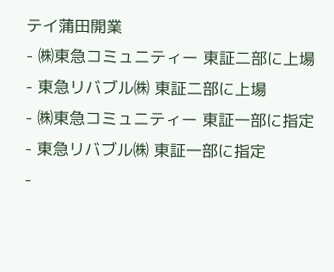テイ蒲田開業
- ㈱東急コミュニティー 東証二部に上場
- 東急リバブル㈱ 東証二部に上場
- ㈱東急コミュニティー 東証一部に指定
- 東急リバブル㈱ 東証一部に指定
-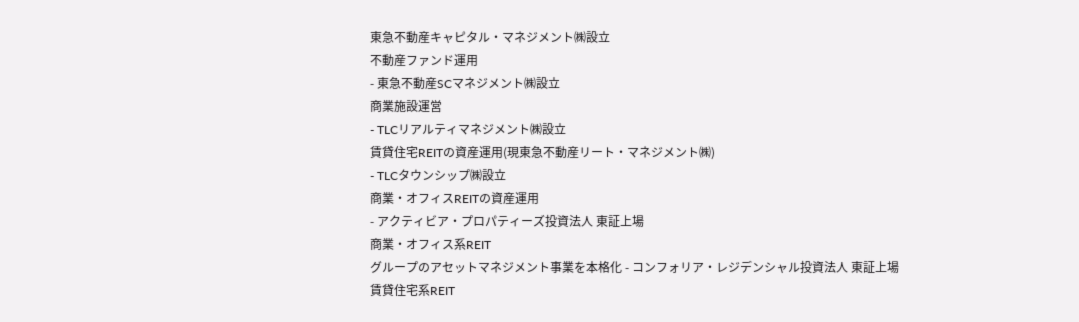東急不動産キャピタル・マネジメント㈱設立
不動産ファンド運用
- 東急不動産SCマネジメント㈱設立
商業施設運営
- TLCリアルティマネジメント㈱設立
賃貸住宅REITの資産運用(現東急不動産リート・マネジメント㈱)
- TLCタウンシップ㈱設立
商業・オフィスREITの資産運用
- アクティビア・プロパティーズ投資法人 東証上場
商業・オフィス系REIT
グループのアセットマネジメント事業を本格化 - コンフォリア・レジデンシャル投資法人 東証上場
賃貸住宅系REIT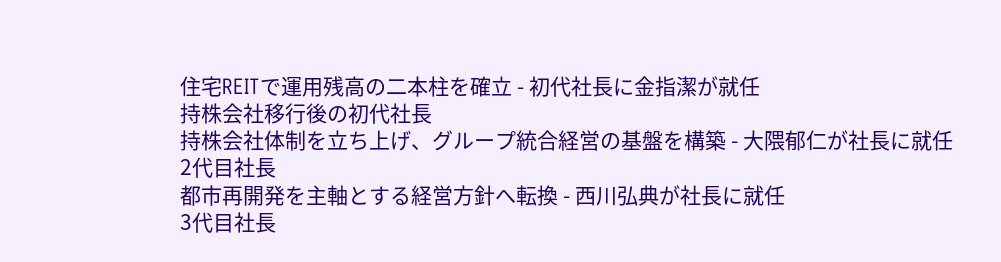住宅REITで運用残高の二本柱を確立 - 初代社長に金指潔が就任
持株会社移行後の初代社長
持株会社体制を立ち上げ、グループ統合経営の基盤を構築 - 大隈郁仁が社長に就任
2代目社長
都市再開発を主軸とする経営方針へ転換 - 西川弘典が社長に就任
3代目社長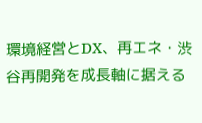環境経営とDX、再エネ・渋谷再開発を成長軸に据える